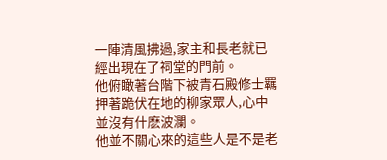一陣清風拂過,家主和長老就已經出現在了祠堂的門前。
他俯瞰著台階下被青石殿修士羈押著跪伏在地的柳家眾人,心中並沒有什麽波瀾。
他並不關心來的這些人是不是老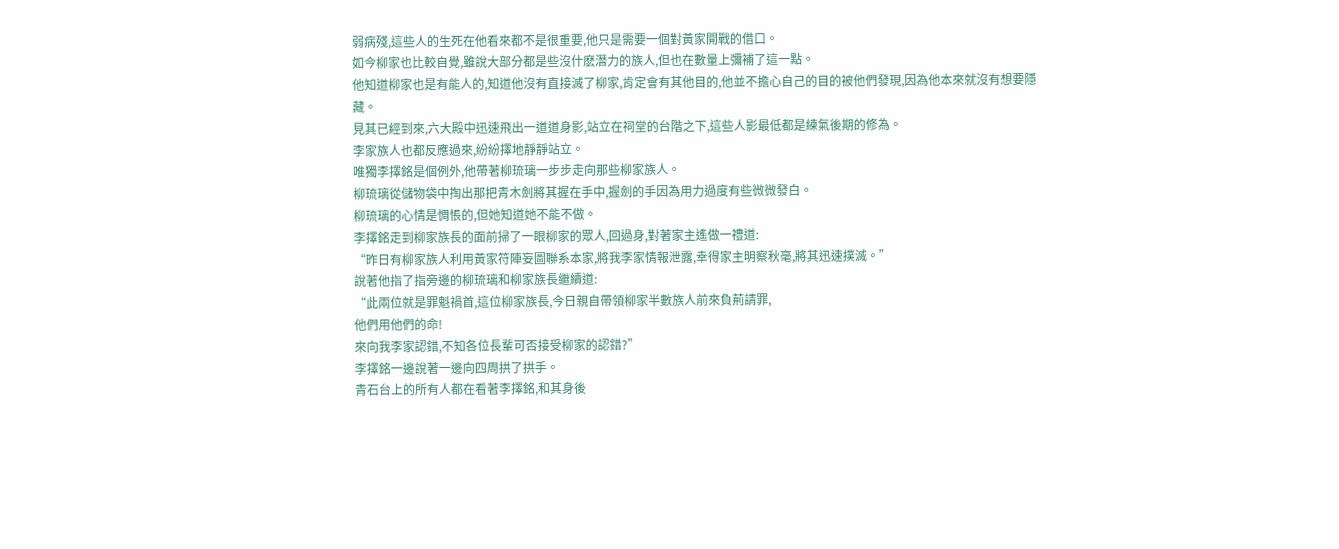弱病殘,這些人的生死在他看來都不是很重要,他只是需要一個對黃家開戰的借口。
如今柳家也比較自覺,雖說大部分都是些沒什麽潛力的族人,但也在數量上彌補了這一點。
他知道柳家也是有能人的,知道他沒有直接滅了柳家,肯定會有其他目的,他並不擔心自己的目的被他們發現,因為他本來就沒有想要隱藏。
見其已經到來,六大殿中迅速飛出一道道身影,站立在祠堂的台階之下,這些人影最低都是練氣後期的修為。
李家族人也都反應過來,紛紛擇地靜靜站立。
唯獨李擇銘是個例外,他帶著柳琉璃一步步走向那些柳家族人。
柳琉璃從儲物袋中掏出那把青木劍將其握在手中,握劍的手因為用力過度有些微微發白。
柳琉璃的心情是惆悵的,但她知道她不能不做。
李擇銘走到柳家族長的面前掃了一眼柳家的眾人,回過身,對著家主遙做一禮道:
“昨日有柳家族人利用黃家符陣妄圖聯系本家,將我李家情報泄露,幸得家主明察秋毫,將其迅速撲滅。”
說著他指了指旁邊的柳琉璃和柳家族長繼續道:
“此兩位就是罪魁禍首,這位柳家族長,今日親自帶領柳家半數族人前來負荊請罪,
他們用他們的命!
來向我李家認錯,不知各位長輩可否接受柳家的認錯?”
李擇銘一邊說著一邊向四周拱了拱手。
青石台上的所有人都在看著李擇銘,和其身後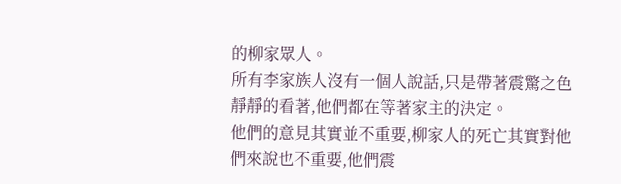的柳家眾人。
所有李家族人沒有一個人說話,只是帶著震驚之色靜靜的看著,他們都在等著家主的決定。
他們的意見其實並不重要,柳家人的死亡其實對他們來說也不重要,他們震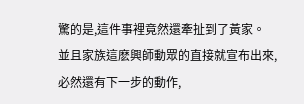驚的是,這件事裡竟然還牽扯到了黃家。
並且家族這麽興師動眾的直接就宣布出來,
必然還有下一步的動作,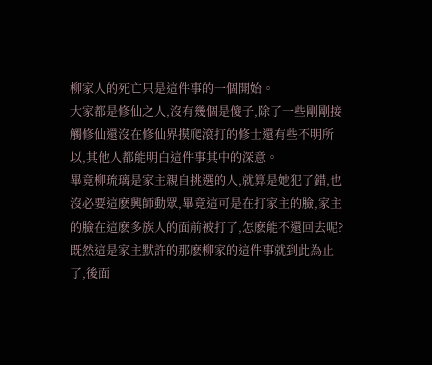柳家人的死亡只是這件事的一個開始。
大家都是修仙之人,沒有幾個是傻子,除了一些剛剛接觸修仙還沒在修仙界摸爬滾打的修士還有些不明所以,其他人都能明白這件事其中的深意。
畢竟柳琉璃是家主親自挑選的人,就算是她犯了錯,也沒必要這麽興師動眾,畢竟這可是在打家主的臉,家主的臉在這麽多族人的面前被打了,怎麽能不還回去呢?
既然這是家主默許的那麽柳家的這件事就到此為止了,後面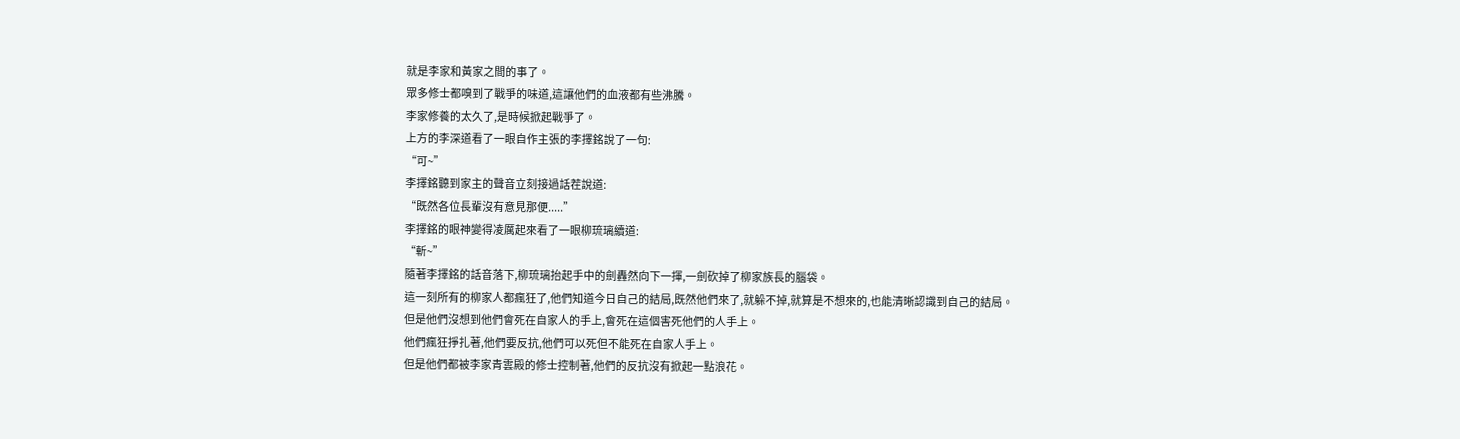就是李家和黃家之間的事了。
眾多修士都嗅到了戰爭的味道,這讓他們的血液都有些沸騰。
李家修養的太久了,是時候掀起戰爭了。
上方的李深道看了一眼自作主張的李擇銘說了一句:
“可~”
李擇銘聽到家主的聲音立刻接過話茬說道:
“既然各位長輩沒有意見那便.....”
李擇銘的眼神變得凌厲起來看了一眼柳琉璃續道:
“斬~”
隨著李擇銘的話音落下,柳琉璃抬起手中的劍轟然向下一揮,一劍砍掉了柳家族長的腦袋。
這一刻所有的柳家人都瘋狂了,他們知道今日自己的結局,既然他們來了,就躲不掉,就算是不想來的,也能清晰認識到自己的結局。
但是他們沒想到他們會死在自家人的手上,會死在這個害死他們的人手上。
他們瘋狂掙扎著,他們要反抗,他們可以死但不能死在自家人手上。
但是他們都被李家青雲殿的修士控制著,他們的反抗沒有掀起一點浪花。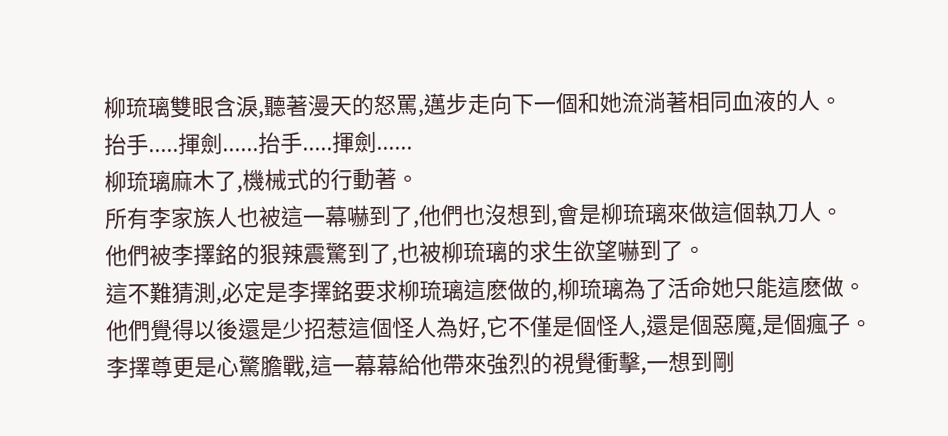柳琉璃雙眼含淚,聽著漫天的怒罵,邁步走向下一個和她流淌著相同血液的人。
抬手.....揮劍......抬手.....揮劍......
柳琉璃麻木了,機械式的行動著。
所有李家族人也被這一幕嚇到了,他們也沒想到,會是柳琉璃來做這個執刀人。
他們被李擇銘的狠辣震驚到了,也被柳琉璃的求生欲望嚇到了。
這不難猜測,必定是李擇銘要求柳琉璃這麽做的,柳琉璃為了活命她只能這麽做。
他們覺得以後還是少招惹這個怪人為好,它不僅是個怪人,還是個惡魔,是個瘋子。
李擇尊更是心驚膽戰,這一幕幕給他帶來強烈的視覺衝擊,一想到剛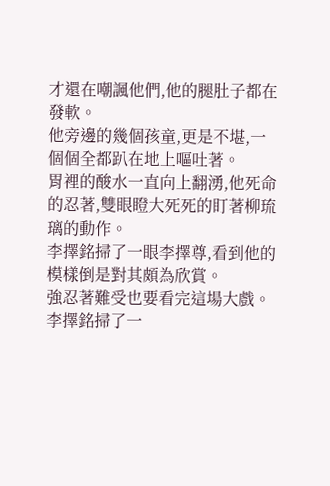才還在嘲諷他們,他的腿肚子都在發軟。
他旁邊的幾個孩童,更是不堪,一個個全都趴在地上嘔吐著。
胃裡的酸水一直向上翻湧,他死命的忍著,雙眼瞪大死死的盯著柳琉璃的動作。
李擇銘掃了一眼李擇尊,看到他的模樣倒是對其頗為欣賞。
強忍著難受也要看完這場大戲。
李擇銘掃了一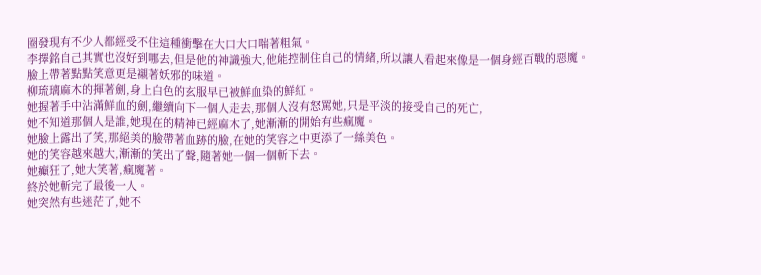圈發現有不少人都經受不住這種衝擊在大口大口喘著粗氣。
李擇銘自己其實也沒好到哪去,但是他的神識強大,他能控制住自己的情緒,所以讓人看起來像是一個身經百戰的惡魔。
臉上帶著點點笑意更是襯著妖邪的味道。
柳琉璃麻木的揮著劍,身上白色的玄服早已被鮮血染的鮮紅。
她握著手中沾滿鮮血的劍,繼續向下一個人走去,那個人沒有怒罵她,只是平淡的接受自己的死亡,
她不知道那個人是誰,她現在的精神已經麻木了,她漸漸的開始有些瘋魔。
她臉上露出了笑,那絕美的臉帶著血跡的臉,在她的笑容之中更添了一絲美色。
她的笑容越來越大,漸漸的笑出了聲,隨著她一個一個斬下去。
她癲狂了,她大笑著,瘋魔著。
終於她斬完了最後一人。
她突然有些迷茫了,她不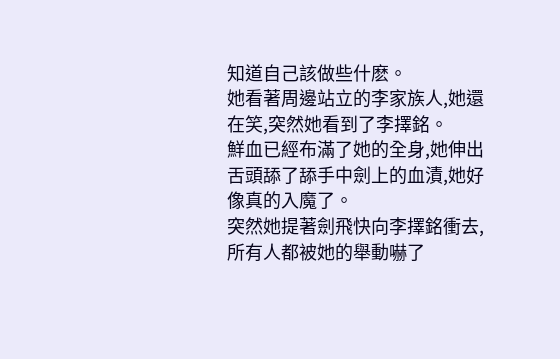知道自己該做些什麽。
她看著周邊站立的李家族人,她還在笑,突然她看到了李擇銘。
鮮血已經布滿了她的全身,她伸出舌頭舔了舔手中劍上的血漬,她好像真的入魔了。
突然她提著劍飛快向李擇銘衝去,所有人都被她的舉動嚇了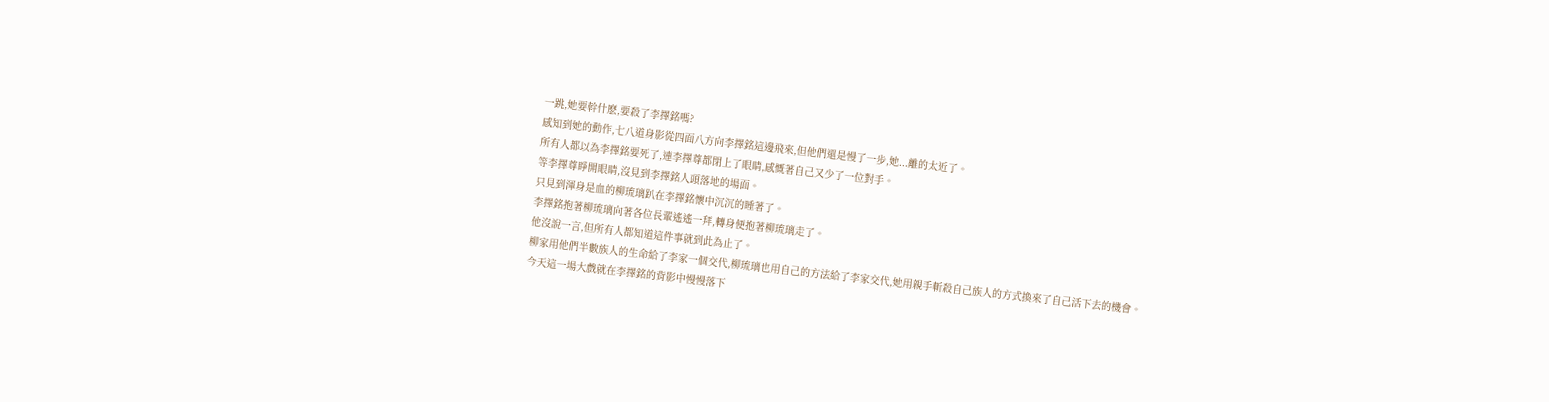一跳,她要幹什麽,要殺了李擇銘嗎?
感知到她的動作,七八道身影從四面八方向李擇銘這邊飛來,但他們還是慢了一步,她...離的太近了。
所有人都以為李擇銘要死了,連李擇尊都閉上了眼睛,感慨著自己又少了一位對手。
等李擇尊睜開眼睛,沒見到李擇銘人頭落地的場面。
只見到渾身是血的柳琉璃趴在李擇銘懷中沉沉的睡著了。
李擇銘抱著柳琉璃向著各位長輩遙遙一拜,轉身便抱著柳琉璃走了。
他沒說一言,但所有人都知道這件事就到此為止了。
柳家用他們半數族人的生命給了李家一個交代,柳琉璃也用自己的方法給了李家交代,她用親手斬殺自己族人的方式換來了自己活下去的機會。
今天這一場大戲就在李擇銘的背影中慢慢落下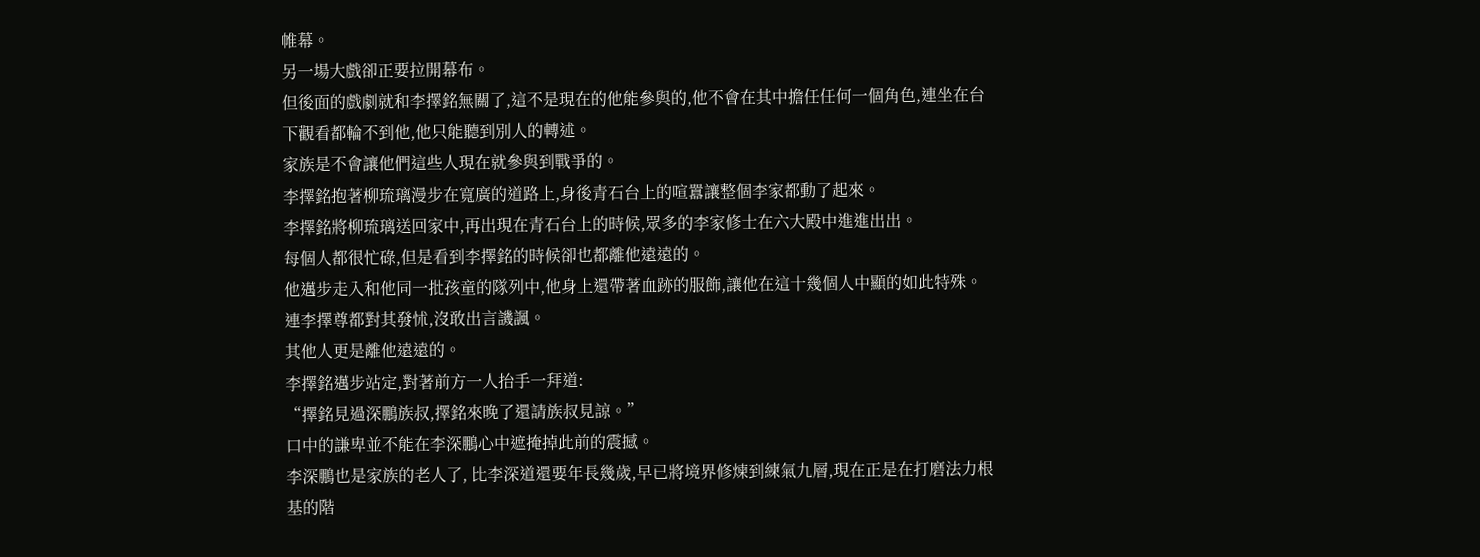帷幕。
另一場大戲卻正要拉開幕布。
但後面的戲劇就和李擇銘無關了,這不是現在的他能參與的,他不會在其中擔任任何一個角色,連坐在台下觀看都輪不到他,他只能聽到別人的轉述。
家族是不會讓他們這些人現在就參與到戰爭的。
李擇銘抱著柳琉璃漫步在寬廣的道路上,身後青石台上的喧囂讓整個李家都動了起來。
李擇銘將柳琉璃送回家中,再出現在青石台上的時候,眾多的李家修士在六大殿中進進出出。
每個人都很忙碌,但是看到李擇銘的時候卻也都離他遠遠的。
他邁步走入和他同一批孩童的隊列中,他身上還帶著血跡的服飾,讓他在這十幾個人中顯的如此特殊。
連李擇尊都對其發怵,沒敢出言譏諷。
其他人更是離他遠遠的。
李擇銘邁步站定,對著前方一人抬手一拜道:
“擇銘見過深鵬族叔,擇銘來晚了還請族叔見諒。”
口中的謙卑並不能在李深鵬心中遮掩掉此前的震撼。
李深鵬也是家族的老人了, 比李深道還要年長幾歲,早已將境界修煉到練氣九層,現在正是在打磨法力根基的階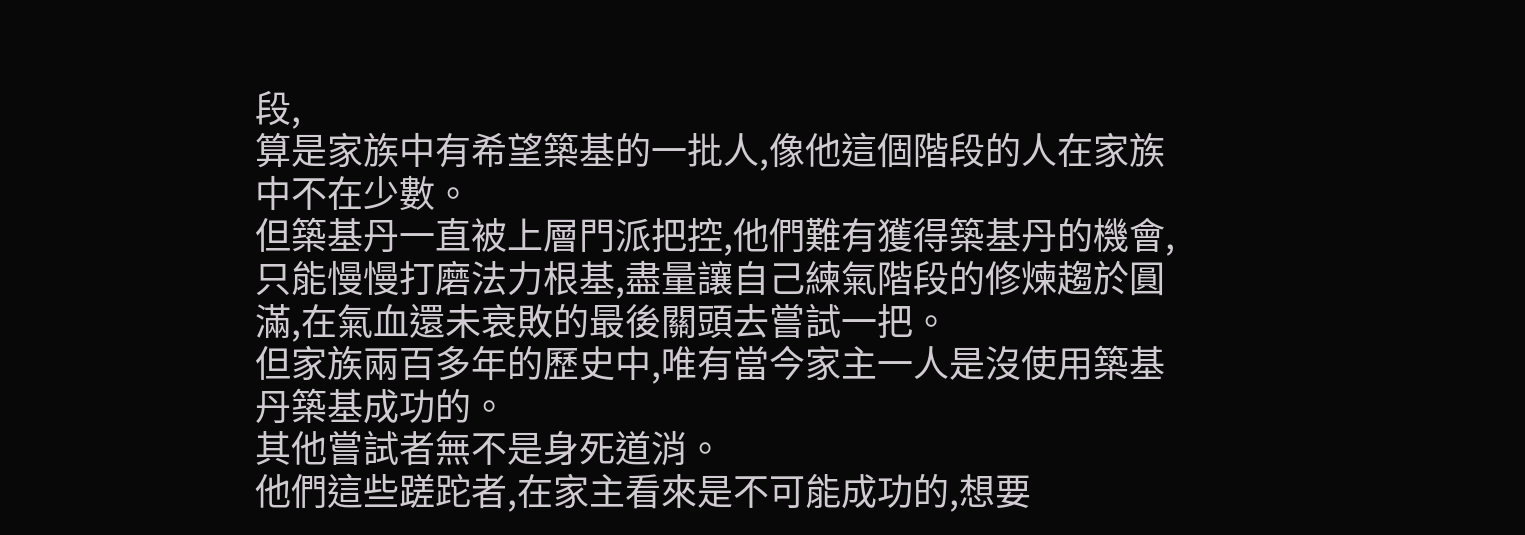段,
算是家族中有希望築基的一批人,像他這個階段的人在家族中不在少數。
但築基丹一直被上層門派把控,他們難有獲得築基丹的機會,只能慢慢打磨法力根基,盡量讓自己練氣階段的修煉趨於圓滿,在氣血還未衰敗的最後關頭去嘗試一把。
但家族兩百多年的歷史中,唯有當今家主一人是沒使用築基丹築基成功的。
其他嘗試者無不是身死道消。
他們這些蹉跎者,在家主看來是不可能成功的,想要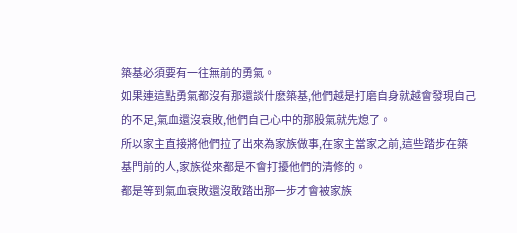築基必須要有一往無前的勇氣。
如果連這點勇氣都沒有那還談什麽築基,他們越是打磨自身就越會發現自己的不足,氣血還沒衰敗,他們自己心中的那股氣就先熄了。
所以家主直接將他們拉了出來為家族做事,在家主當家之前,這些踏步在築基門前的人,家族從來都是不會打擾他們的清修的。
都是等到氣血衰敗還沒敢踏出那一步才會被家族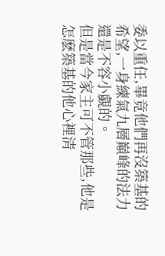委以重任,畢竟他們再沒築基的希望,一身練氣九層巔峰的法力還是不容小覷的。
但是當今家主可不管那些,他是怎麽築基的他心裡清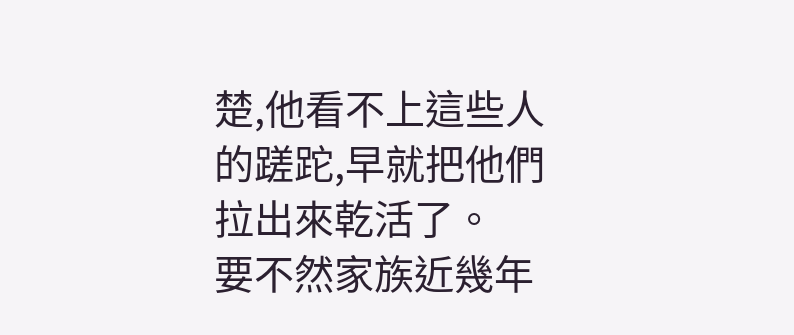楚,他看不上這些人的蹉跎,早就把他們拉出來乾活了。
要不然家族近幾年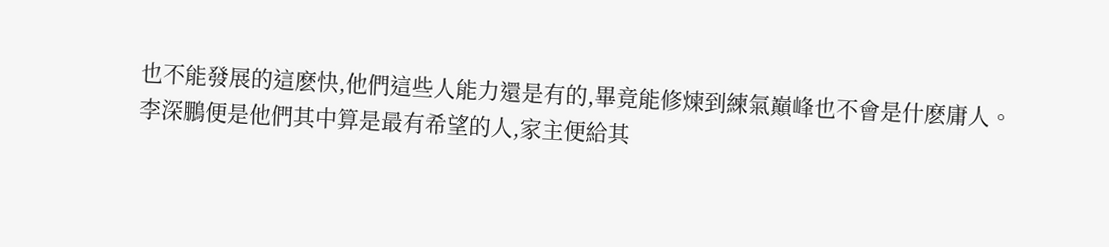也不能發展的這麽快,他們這些人能力還是有的,畢竟能修煉到練氣巔峰也不會是什麽庸人。
李深鵬便是他們其中算是最有希望的人,家主便給其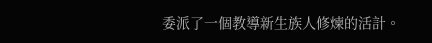委派了一個教導新生族人修煉的活計。